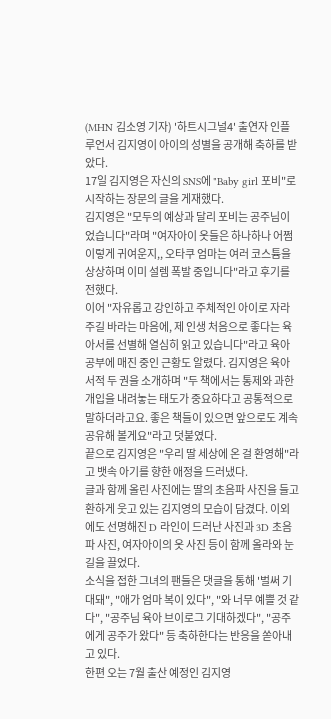(MHN 김소영 기자) '하트시그널4' 출연자 인플루언서 김지영이 아이의 성별을 공개해 축하를 받았다.
17일 김지영은 자신의 SNS에 "Baby girl 포비"로 시작하는 장문의 글을 게재했다.
김지영은 "모두의 예상과 달리 포비는 공주님이었습니다"라며 "여자아이 옷들은 하나하나 어쩜 이렇게 귀여운지,, 오타쿠 엄마는 여러 코스튬을 상상하며 이미 설렘 폭발 중입니다"라고 후기를 전했다.
이어 "자유롭고 강인하고 주체적인 아이로 자라주길 바라는 마음에, 제 인생 처음으로 좋다는 육아서를 선별해 열심히 읽고 있습니다"라고 육아 공부에 매진 중인 근황도 알렸다. 김지영은 육아 서적 두 권을 소개하며 "두 책에서는 통제와 과한 개입을 내려놓는 태도가 중요하다고 공통적으로 말하더라고요. 좋은 책들이 있으면 앞으로도 계속 공유해 볼게요"라고 덧붙였다.
끝으로 김지영은 "우리 딸 세상에 온 걸 환영해"라고 뱃속 아기를 향한 애정을 드러냈다.
글과 함께 올린 사진에는 딸의 초음파 사진을 들고 환하게 웃고 있는 김지영의 모습이 담겼다. 이외에도 선명해진 D 라인이 드러난 사진과 3D 초음파 사진, 여자아이의 옷 사진 등이 함께 올라와 눈길을 끌었다.
소식을 접한 그녀의 팬들은 댓글을 통해 '벌써 기대돼", "애가 엄마 복이 있다", "와 너무 예쁠 것 같다", "공주님 육아 브이로그 기대하겠다", "공주에게 공주가 왔다" 등 축하한다는 반응을 쏟아내고 있다.
한편 오는 7월 출산 예정인 김지영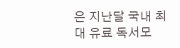은 지난달 국내 최대 유료 독서모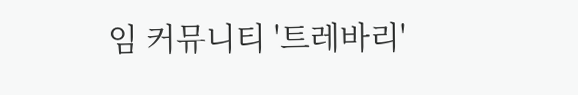임 커뮤니티 '트레바리'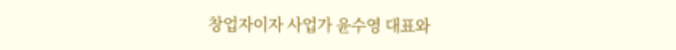창업자이자 사업가 윤수영 대표와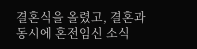결혼식을 올렸고, 결혼과 동시에 혼전임신 소식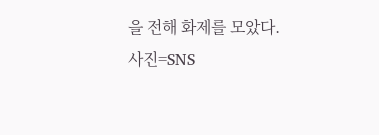을 전해 화제를 모았다.
사진=SNS